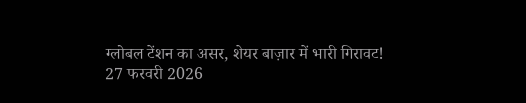ग्लोबल टेंशन का असर, शेयर बाज़ार में भारी गिरावट!
27 फरवरी 2026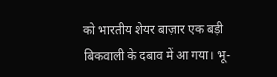को भारतीय शेयर बाज़ार एक बड़ी बिकवाली के दबाव में आ गया। भू-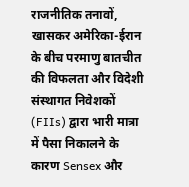राजनीतिक तनावों, खासकर अमेरिका-ईरान के बीच परमाणु बातचीत की विफलता और विदेशी संस्थागत निवेशकों (FIIs) द्वारा भारी मात्रा में पैसा निकालने के कारण Sensex और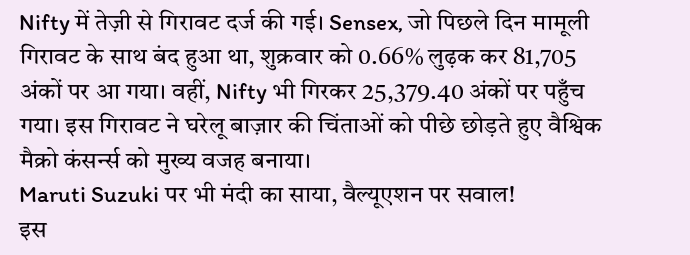Nifty में तेज़ी से गिरावट दर्ज की गई। Sensex, जो पिछले दिन मामूली गिरावट के साथ बंद हुआ था, शुक्रवार को 0.66% लुढ़क कर 81,705 अंकों पर आ गया। वहीं, Nifty भी गिरकर 25,379.40 अंकों पर पहुँच गया। इस गिरावट ने घरेलू बाज़ार की चिंताओं को पीछे छोड़ते हुए वैश्विक मैक्रो कंसर्न्स को मुख्य वजह बनाया।
Maruti Suzuki पर भी मंदी का साया, वैल्यूएशन पर सवाल!
इस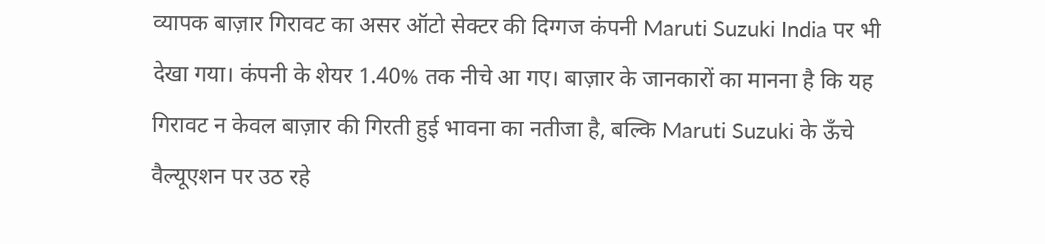व्यापक बाज़ार गिरावट का असर ऑटो सेक्टर की दिग्गज कंपनी Maruti Suzuki India पर भी देखा गया। कंपनी के शेयर 1.40% तक नीचे आ गए। बाज़ार के जानकारों का मानना है कि यह गिरावट न केवल बाज़ार की गिरती हुई भावना का नतीजा है, बल्कि Maruti Suzuki के ऊँचे वैल्यूएशन पर उठ रहे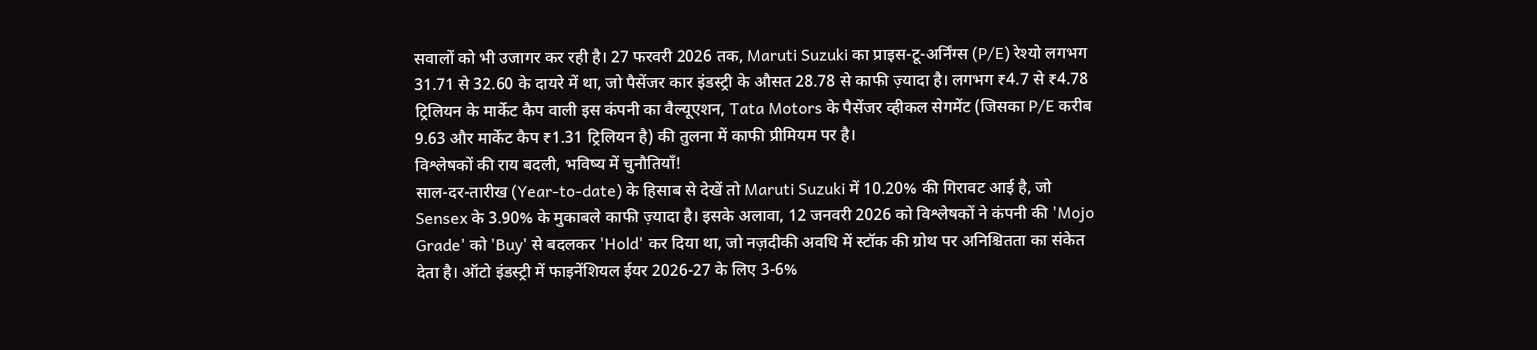सवालों को भी उजागर कर रही है। 27 फरवरी 2026 तक, Maruti Suzuki का प्राइस-टू-अर्निंग्स (P/E) रेश्यो लगभग 31.71 से 32.60 के दायरे में था, जो पैसेंजर कार इंडस्ट्री के औसत 28.78 से काफी ज़्यादा है। लगभग ₹4.7 से ₹4.78 ट्रिलियन के मार्केट कैप वाली इस कंपनी का वैल्यूएशन, Tata Motors के पैसेंजर व्हीकल सेगमेंट (जिसका P/E करीब 9.63 और मार्केट कैप ₹1.31 ट्रिलियन है) की तुलना में काफी प्रीमियम पर है।
विश्लेषकों की राय बदली, भविष्य में चुनौतियाँ!
साल-दर-तारीख (Year-to-date) के हिसाब से देखें तो Maruti Suzuki में 10.20% की गिरावट आई है, जो Sensex के 3.90% के मुकाबले काफी ज़्यादा है। इसके अलावा, 12 जनवरी 2026 को विश्लेषकों ने कंपनी की 'Mojo Grade' को 'Buy' से बदलकर 'Hold' कर दिया था, जो नज़दीकी अवधि में स्टॉक की ग्रोथ पर अनिश्चितता का संकेत देता है। ऑटो इंडस्ट्री में फाइनेंशियल ईयर 2026-27 के लिए 3-6%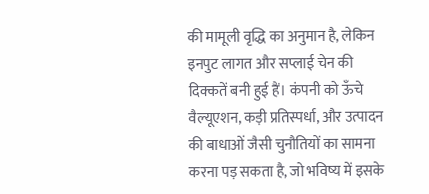की मामूली वृद्धि का अनुमान है, लेकिन इनपुट लागत और सप्लाई चेन की दिक्कतें बनी हुई हैं। कंपनी को ऊँचे वैल्यूएशन, कड़ी प्रतिस्पर्धा, और उत्पादन की बाधाओं जैसी चुनौतियों का सामना करना पड़ सकता है, जो भविष्य में इसके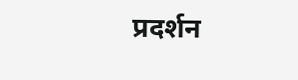प्रदर्शन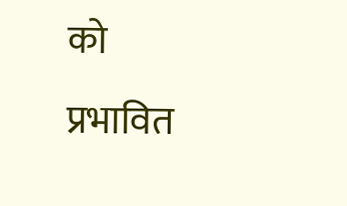को प्रभावित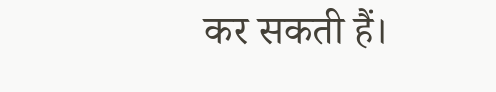कर सकती हैं।